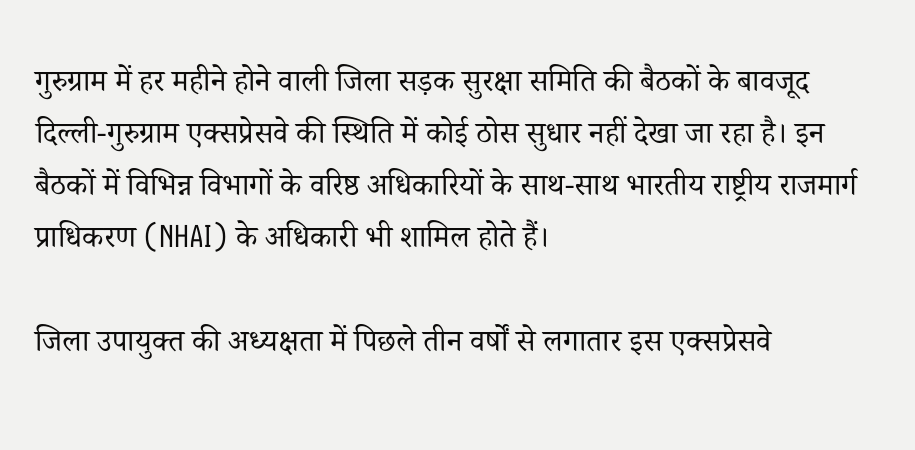गुरुग्राम में हर महीने होने वाली जिला सड़क सुरक्षा समिति की बैठकों के बावजूद दिल्ली-गुरुग्राम एक्सप्रेसवे की स्थिति में कोई ठोस सुधार नहीं देखा जा रहा है। इन बैठकों में विभिन्न विभागों के वरिष्ठ अधिकारियों के साथ-साथ भारतीय राष्ट्रीय राजमार्ग प्राधिकरण (NHAI) के अधिकारी भी शामिल होते हैं।

जिला उपायुक्त की अध्यक्षता में पिछले तीन वर्षों से लगातार इस एक्सप्रेसवे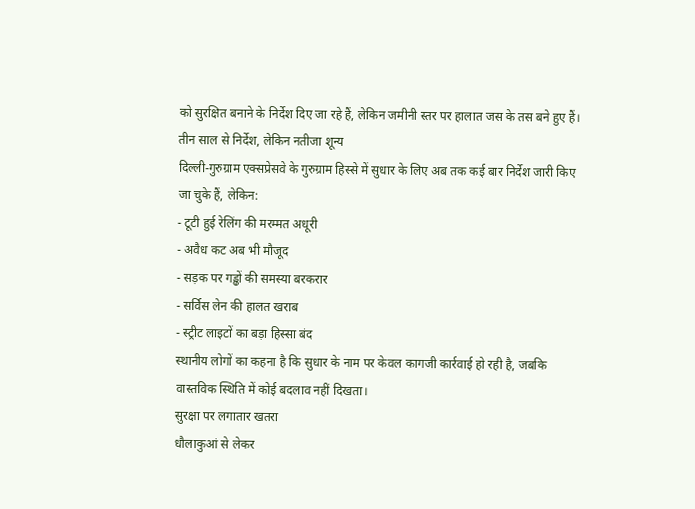को सुरक्षित बनाने के निर्देश दिए जा रहे हैं, लेकिन जमीनी स्तर पर हालात जस के तस बने हुए हैं।
तीन साल से निर्देश, लेकिन नतीजा शून्य
दिल्ली-गुरुग्राम एक्सप्रेसवे के गुरुग्राम हिस्से में सुधार के लिए अब तक कई बार निर्देश जारी किए जा चुके हैं, लेकिन:
- टूटी हुई रेलिंग की मरम्मत अधूरी
- अवैध कट अब भी मौजूद
- सड़क पर गड्ढों की समस्या बरकरार
- सर्विस लेन की हालत खराब
- स्ट्रीट लाइटों का बड़ा हिस्सा बंद
स्थानीय लोगों का कहना है कि सुधार के नाम पर केवल कागजी कार्रवाई हो रही है, जबकि वास्तविक स्थिति में कोई बदलाव नहीं दिखता।
सुरक्षा पर लगातार खतरा
धौलाकुआं से लेकर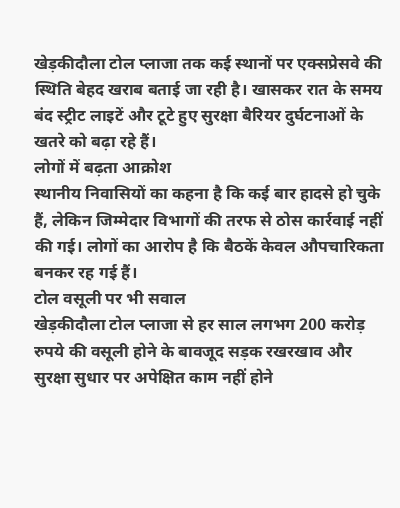खेड़कीदौला टोल प्लाजा तक कई स्थानों पर एक्सप्रेसवे की स्थिति बेहद खराब बताई जा रही है। खासकर रात के समय बंद स्ट्रीट लाइटें और टूटे हुए सुरक्षा बैरियर दुर्घटनाओं के खतरे को बढ़ा रहे हैं।
लोगों में बढ़ता आक्रोश
स्थानीय निवासियों का कहना है कि कई बार हादसे हो चुके हैं, लेकिन जिम्मेदार विभागों की तरफ से ठोस कार्रवाई नहीं की गई। लोगों का आरोप है कि बैठकें केवल औपचारिकता बनकर रह गई हैं।
टोल वसूली पर भी सवाल
खेड़कीदौला टोल प्लाजा से हर साल लगभग 200 करोड़ रुपये की वसूली होने के बावजूद सड़क रखरखाव और सुरक्षा सुधार पर अपेक्षित काम नहीं होने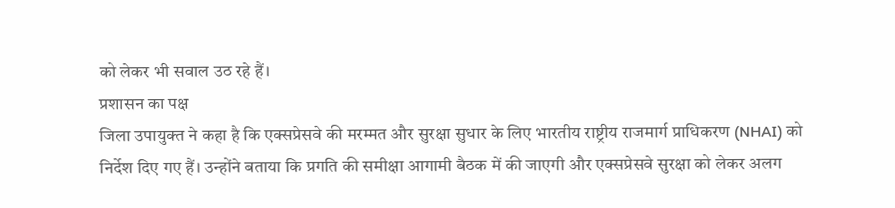को लेकर भी सवाल उठ रहे हैं।
प्रशासन का पक्ष
जिला उपायुक्त ने कहा है कि एक्सप्रेसवे की मरम्मत और सुरक्षा सुधार के लिए भारतीय राष्ट्रीय राजमार्ग प्राधिकरण (NHAI) को निर्देश दिए गए हैं। उन्होंने बताया कि प्रगति की समीक्षा आगामी बैठक में की जाएगी और एक्सप्रेसवे सुरक्षा को लेकर अलग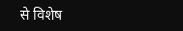से विशेष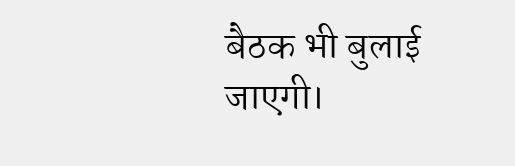बैठक भी बुलाई जाएगी।